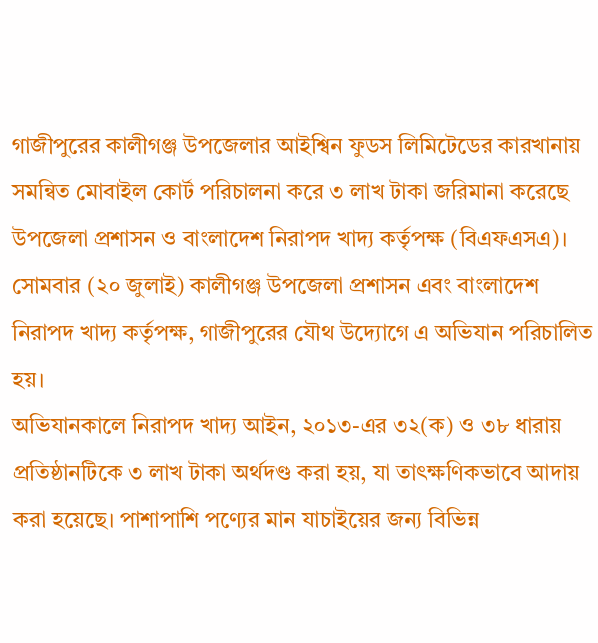গাজীপুরের কালীগঞ্জ উপজেলার আইশ্বিন ফুডস লিমিটেডের কারখানায় সমন্বিত মোবাইল কোর্ট পরিচালনা করে ৩ লাখ টাকা জরিমানা করেছে উপজেলা প্রশাসন ও বাংলাদেশ নিরাপদ খাদ্য কর্তৃপক্ষ (বিএফএসএ)।
সোমবার (২০ জুলাই) কালীগঞ্জ উপজেলা প্রশাসন এবং বাংলাদেশ নিরাপদ খাদ্য কর্তৃপক্ষ, গাজীপুরের যৌথ উদ্যোগে এ অভিযান পরিচালিত হয়।
অভিযানকালে নিরাপদ খাদ্য আইন, ২০১৩-এর ৩২(ক) ও ৩৮ ধারায় প্রতিষ্ঠানটিকে ৩ লাখ টাকা অর্থদণ্ড করা হয়, যা তাৎক্ষণিকভাবে আদায় করা হয়েছে। পাশাপাশি পণ্যের মান যাচাইয়ের জন্য বিভিন্ন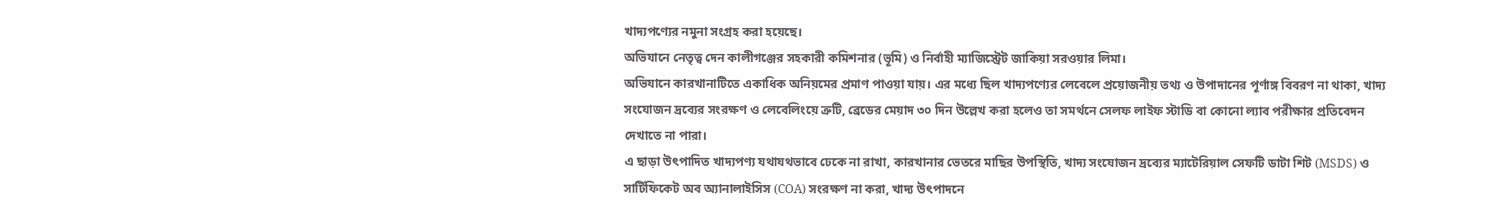খাদ্যপণ্যের নমুনা সংগ্রহ করা হয়েছে।
অভিযানে নেতৃত্ব দেন কালীগঞ্জের সহকারী কমিশনার (ভূমি) ও নির্বাহী ম্যাজিস্ট্রেট জাকিয়া সরওয়ার লিমা।
অভিযানে কারখানাটিতে একাধিক অনিয়মের প্রমাণ পাওয়া যায়। এর মধ্যে ছিল খাদ্যপণ্যের লেবেলে প্রয়োজনীয় তথ্য ও উপাদানের পূর্ণাঙ্গ বিবরণ না থাকা, খাদ্য সংযোজন দ্রব্যের সংরক্ষণ ও লেবেলিংয়ে ত্রুটি, ব্রেডের মেয়াদ ৩০ দিন উল্লেখ করা হলেও তা সমর্থনে সেলফ লাইফ স্টাডি বা কোনো ল্যাব পরীক্ষার প্রতিবেদন দেখাতে না পারা।
এ ছাড়া উৎপাদিত খাদ্যপণ্য যথাযথভাবে ঢেকে না রাখা, কারখানার ভেতরে মাছির উপস্থিতি, খাদ্য সংযোজন দ্রব্যের ম্যাটেরিয়াল সেফটি ডাটা শিট (MSDS) ও সার্টিফিকেট অব অ্যানালাইসিস (COA) সংরক্ষণ না করা, খাদ্য উৎপাদনে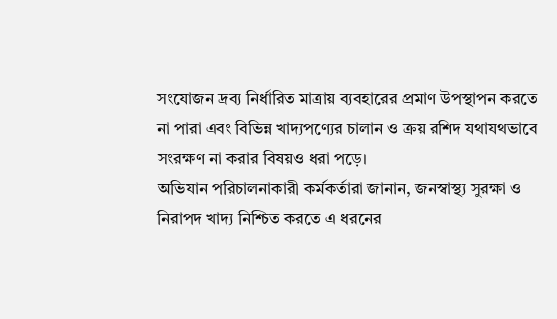সংযোজন দ্রব্য নির্ধারিত মাত্রায় ব্যবহারের প্রমাণ উপস্থাপন করতে না পারা এবং বিভিন্ন খাদ্যপণ্যের চালান ও ক্রয় রশিদ যথাযথভাবে সংরক্ষণ না করার বিষয়ও ধরা পড়ে।
অভিযান পরিচালনাকারী কর্মকর্তারা জানান, জনস্বাস্থ্য সুরক্ষা ও নিরাপদ খাদ্য নিশ্চিত করতে এ ধরনের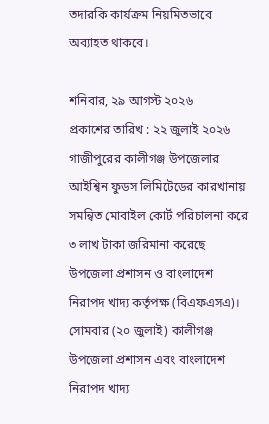তদারকি কার্যক্রম নিয়মিতভাবে অব্যাহত থাকবে।

শনিবার, ২৯ আগস্ট ২০২৬
প্রকাশের তারিখ : ২২ জুলাই ২০২৬
গাজীপুরের কালীগঞ্জ উপজেলার আইশ্বিন ফুডস লিমিটেডের কারখানায় সমন্বিত মোবাইল কোর্ট পরিচালনা করে ৩ লাখ টাকা জরিমানা করেছে উপজেলা প্রশাসন ও বাংলাদেশ নিরাপদ খাদ্য কর্তৃপক্ষ (বিএফএসএ)।
সোমবার (২০ জুলাই) কালীগঞ্জ উপজেলা প্রশাসন এবং বাংলাদেশ নিরাপদ খাদ্য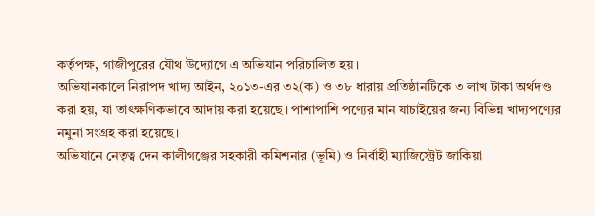কর্তৃপক্ষ, গাজীপুরের যৌথ উদ্যোগে এ অভিযান পরিচালিত হয়।
অভিযানকালে নিরাপদ খাদ্য আইন, ২০১৩-এর ৩২(ক) ও ৩৮ ধারায় প্রতিষ্ঠানটিকে ৩ লাখ টাকা অর্থদণ্ড করা হয়, যা তাৎক্ষণিকভাবে আদায় করা হয়েছে। পাশাপাশি পণ্যের মান যাচাইয়ের জন্য বিভিন্ন খাদ্যপণ্যের নমুনা সংগ্রহ করা হয়েছে।
অভিযানে নেতৃত্ব দেন কালীগঞ্জের সহকারী কমিশনার (ভূমি) ও নির্বাহী ম্যাজিস্ট্রেট জাকিয়া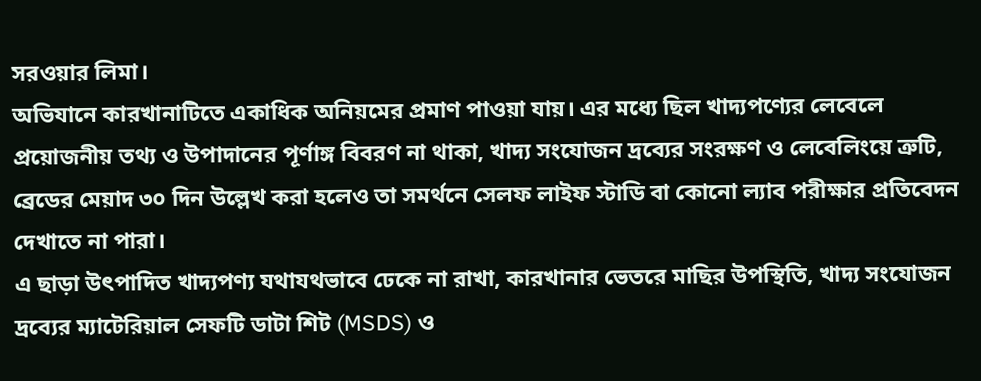সরওয়ার লিমা।
অভিযানে কারখানাটিতে একাধিক অনিয়মের প্রমাণ পাওয়া যায়। এর মধ্যে ছিল খাদ্যপণ্যের লেবেলে প্রয়োজনীয় তথ্য ও উপাদানের পূর্ণাঙ্গ বিবরণ না থাকা, খাদ্য সংযোজন দ্রব্যের সংরক্ষণ ও লেবেলিংয়ে ত্রুটি, ব্রেডের মেয়াদ ৩০ দিন উল্লেখ করা হলেও তা সমর্থনে সেলফ লাইফ স্টাডি বা কোনো ল্যাব পরীক্ষার প্রতিবেদন দেখাতে না পারা।
এ ছাড়া উৎপাদিত খাদ্যপণ্য যথাযথভাবে ঢেকে না রাখা, কারখানার ভেতরে মাছির উপস্থিতি, খাদ্য সংযোজন দ্রব্যের ম্যাটেরিয়াল সেফটি ডাটা শিট (MSDS) ও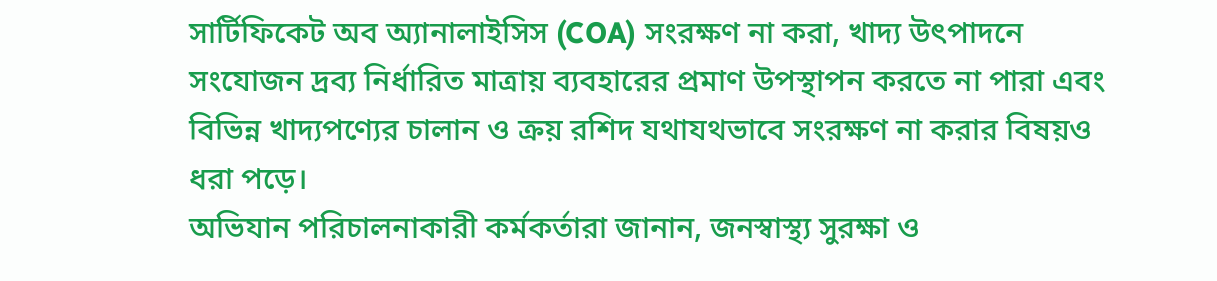সার্টিফিকেট অব অ্যানালাইসিস (COA) সংরক্ষণ না করা, খাদ্য উৎপাদনে সংযোজন দ্রব্য নির্ধারিত মাত্রায় ব্যবহারের প্রমাণ উপস্থাপন করতে না পারা এবং বিভিন্ন খাদ্যপণ্যের চালান ও ক্রয় রশিদ যথাযথভাবে সংরক্ষণ না করার বিষয়ও ধরা পড়ে।
অভিযান পরিচালনাকারী কর্মকর্তারা জানান, জনস্বাস্থ্য সুরক্ষা ও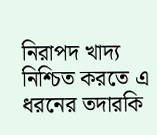নিরাপদ খাদ্য নিশ্চিত করতে এ ধরনের তদারকি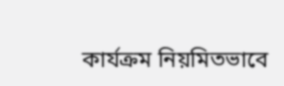কার্যক্রম নিয়মিতভাবে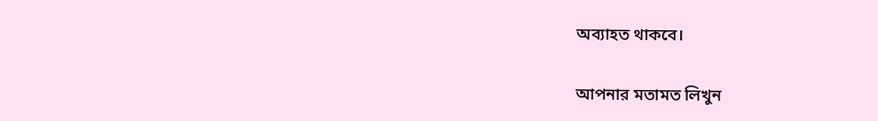অব্যাহত থাকবে।

আপনার মতামত লিখুন